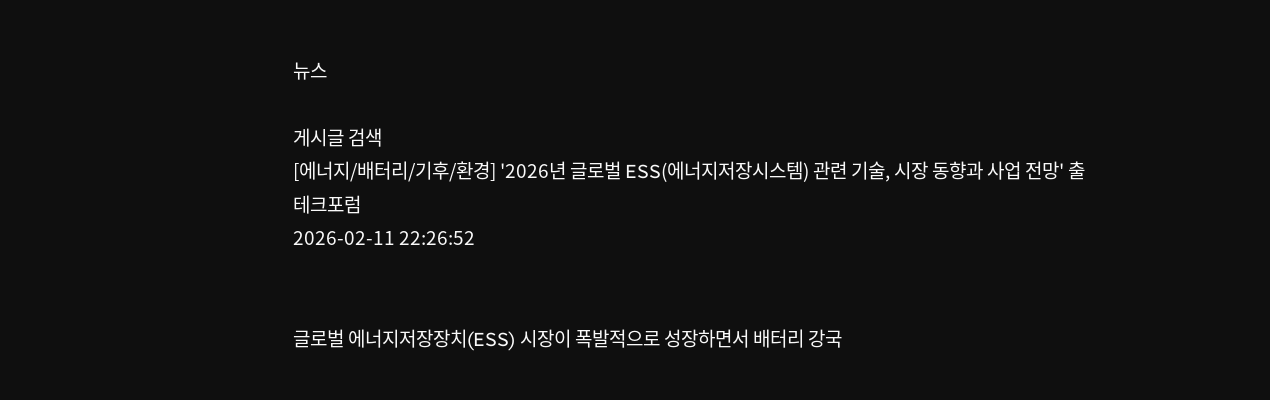뉴스

게시글 검색
[에너지/배터리/기후/환경] '2026년 글로벌 ESS(에너지저장시스템) 관련 기술, 시장 동향과 사업 전망' 출
테크포럼
2026-02-11 22:26:52


글로벌 에너지저장장치(ESS) 시장이 폭발적으로 성장하면서 배터리 강국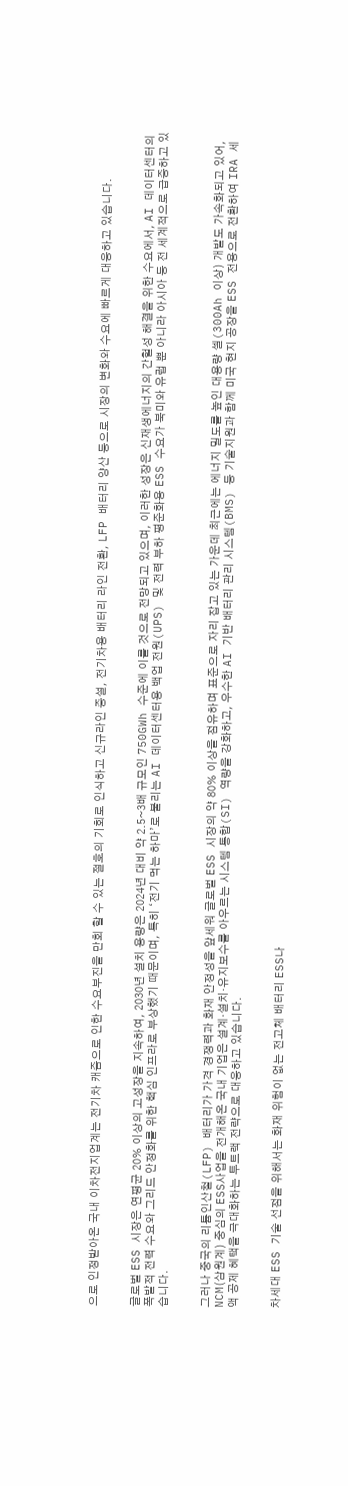으로 인정받아온 국내 이차전지업계는 전기차 캐즘으로 인한 수요부진을 만회 할 수 있는 절호의 기회로 인식하고 신규라인 증설, 전기차용 배터리 라인 전환, LFP 배터리 양산 등으로 시장의 변화와 수요에 빠르게 대응하고 있습니다.


글로벌 ESS 시장은 연평균 20% 이상의 고성장을 지속하여, 2030년 설치 용량은 2024년 대비 약 2.5~3배 규모인 750GWh 수준에 이를 것으로 전망되고 있으며, 이러한 성장은 신재생에너지의 간헐성 해결을 위한 수요에서, AI 데이터센터의 폭발적 전력 수요와 그리드 안정화를 위한 핵심 인프라로 부상했기 때문이며, 특히 ‘전기 먹는 하마’로 불리는 AI 데이터센터용 백업 전원(UPS) 및 전력 부하 평준화용 ESS 수요가 북미와 유럽 뿐 아니라 아시아 등 전 세계적으로 급증하고 있습니다.


그러나 중국의 리튬인산철(LFP) 배터리가 가격 경쟁력과 화재 안정성을 앞세워 글로벌 ESS 시장의 약 80% 이상을 점유하며 표준으로 자리 잡고 있는 가운데 최근에는 에너지 밀도를 높인 대용량 셀(300Ah 이상) 개발도 가속화되고 있어, NCM(삼원계) 중심의 ESS사업을 전개해온 국내 기업은 설계·설치·유지보수를 아우르는 시스템 통합(SI) 역량을 강화하고, 우수한 AI 기반 배터리 관리 시스템(BMS) 등 기술지원과 함께 미국 현지 공장을 ESS 전용으로 전환하여 IRA 세액 공제 혜택을 극대화하는 투트랙 전략으로 대웅하고 있습니다.


차세대 ESS 기술 선점을 위해서는 화재 위험이 없는 전고체 배터리 ESS나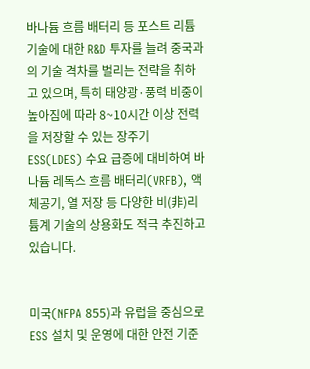바나듐 흐름 배터리 등 포스트 리튬 기술에 대한 R&D 투자를 늘려 중국과의 기술 격차를 벌리는 전략을 취하고 있으며, 특히 태양광·풍력 비중이 높아짐에 따라 8~10시간 이상 전력을 저장할 수 있는 장주기 ESS(LDES) 수요 급증에 대비하여 바나듐 레독스 흐름 배터리(VRFB), 액체공기, 열 저장 등 다양한 비(非)리튬계 기술의 상용화도 적극 추진하고 있습니다.


미국(NFPA 855)과 유럽을 중심으로 ESS 설치 및 운영에 대한 안전 기준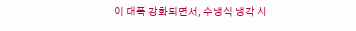이 대폭 강화되면서, 수냉식 냉각 시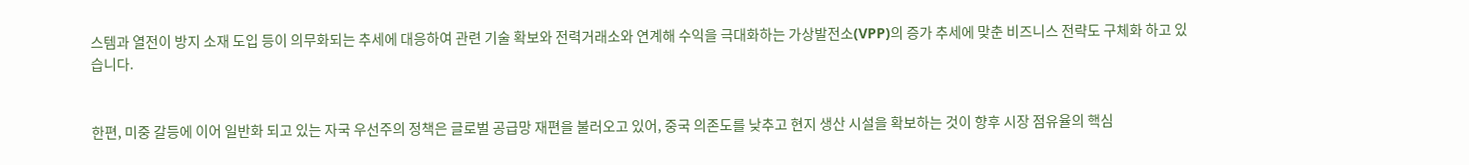스템과 열전이 방지 소재 도입 등이 의무화되는 추세에 대응하여 관련 기술 확보와 전력거래소와 연계해 수익을 극대화하는 가상발전소(VPP)의 증가 추세에 맞춘 비즈니스 전략도 구체화 하고 있습니다.


한편, 미중 갈등에 이어 일반화 되고 있는 자국 우선주의 정책은 글로벌 공급망 재편을 불러오고 있어, 중국 의존도를 낮추고 현지 생산 시설을 확보하는 것이 향후 시장 점유율의 핵심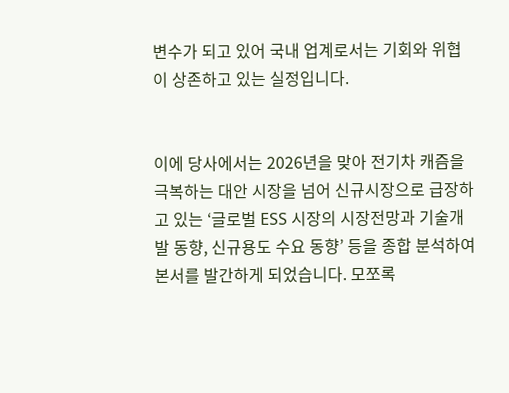변수가 되고 있어 국내 업계로서는 기회와 위협이 상존하고 있는 실정입니다.


이에 당사에서는 2026년을 맞아 전기차 캐즘을 극복하는 대안 시장을 넘어 신규시장으로 급장하고 있는 ‘글로벌 ESS 시장의 시장전망과 기술개발 동향, 신규용도 수요 동향’ 등을 종합 분석하여 본서를 발간하게 되었습니다. 모쪼록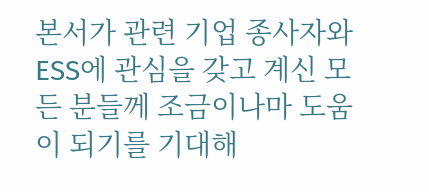본서가 관련 기업 종사자와 ESS에 관심을 갖고 계신 모든 분들께 조금이나마 도움이 되기를 기대해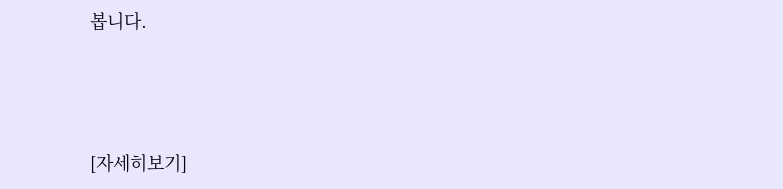봅니다.





[자세히보기]